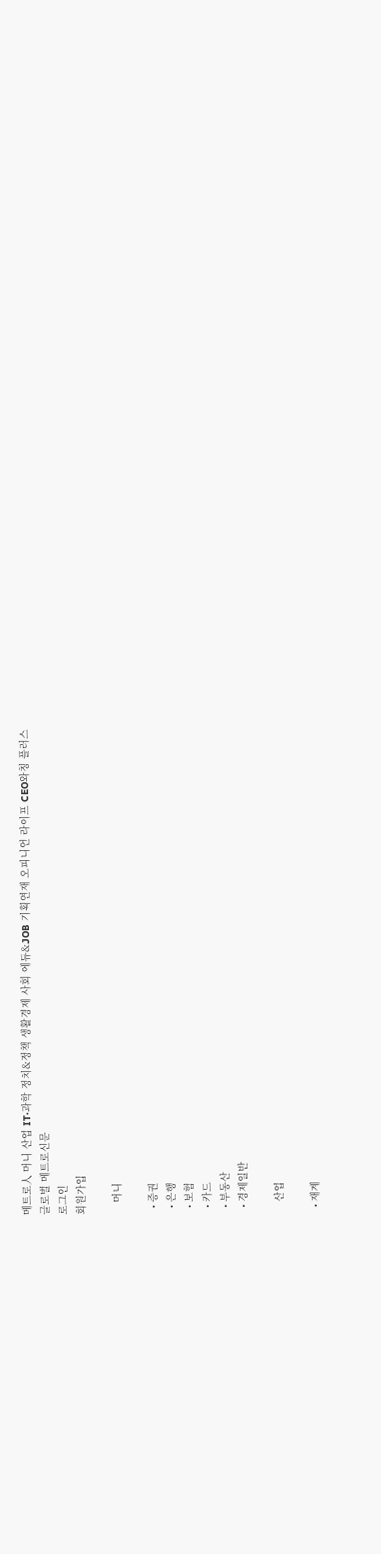메트로人 머니 산업 IT·과학 정치&정책 생활경제 사회 에듀&JOB 기획연재 오피니언 라이프 CEO와칭 플러스
글로벌 메트로신문
로그인
회원가입

    머니

  • 증권
  • 은행
  • 보험
  • 카드
  • 부동산
  • 경제일반

    산업

  • 재계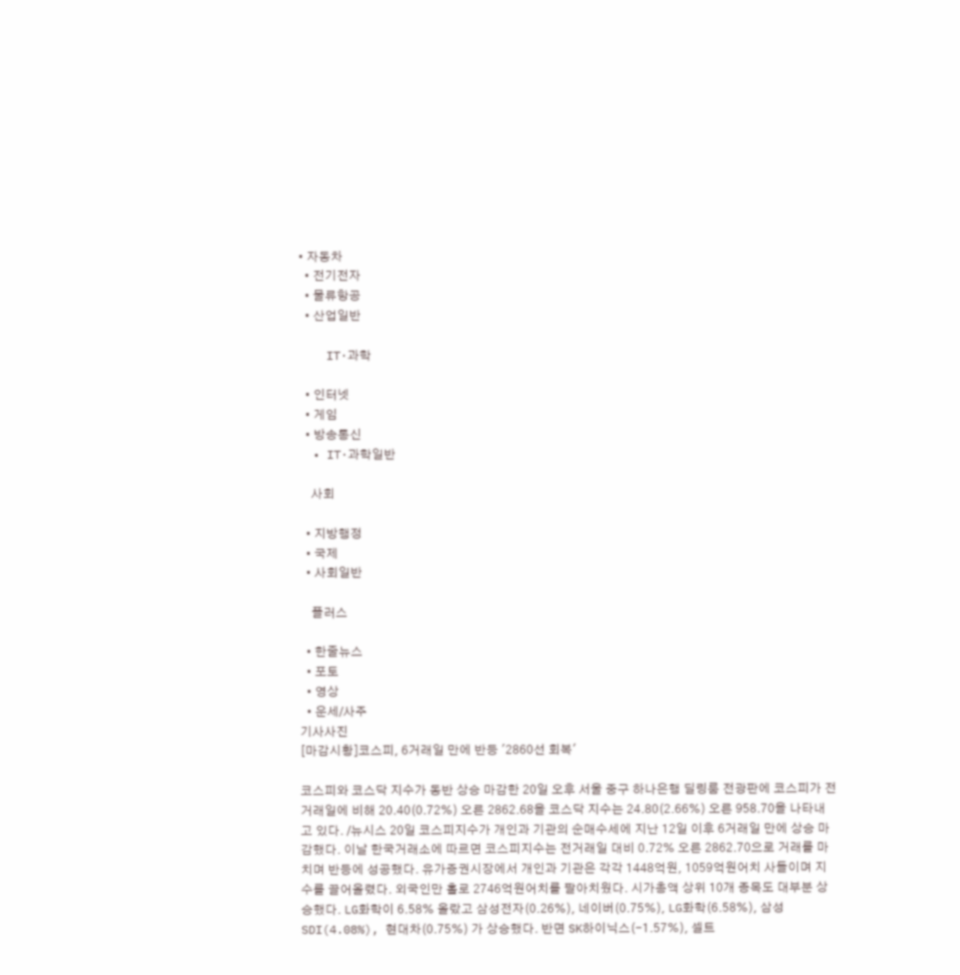• 자동차
  • 전기전자
  • 물류항공
  • 산업일반

    IT·과학

  • 인터넷
  • 게임
  • 방송통신
  • IT·과학일반

    사회

  • 지방행정
  • 국제
  • 사회일반

    플러스

  • 한줄뉴스
  • 포토
  • 영상
  • 운세/사주
기사사진
[마감시황]코스피, 6거래일 만에 반등 '2860선 회복'

코스피와 코스닥 지수가 동반 상승 마감한 20일 오후 서울 중구 하나은행 딜링룸 전광판에 코스피가 전 거래일에 비해 20.40(0.72%) 오른 2862.68을 코스닥 지수는 24.80(2.66%) 오른 958.70을 나타내고 있다. /뉴시스 20일 코스피지수가 개인과 기관의 순매수세에 지난 12일 이후 6거래일 만에 상승 마감했다. 이날 한국거래소에 따르면 코스피지수는 전거래일 대비 0.72% 오른 2862.70으로 거래를 마치며 반등에 성공했다. 유가증권시장에서 개인과 기관은 각각 1448억원, 1059억원어치 사들이며 지수를 끌어올렸다. 외국인만 홀로 2746억원어치를 팔아치웠다. 시가총액 상위 10개 종목도 대부분 상승했다. LG화학이 6.58% 올랐고 삼성전자(0.26%), 네이버(0.75%), LG화학(6.58%), 삼성SDI(4.08%), 현대차(0.75%) 가 상승했다. 반면 SK하이닉스(-1.57%), 셀트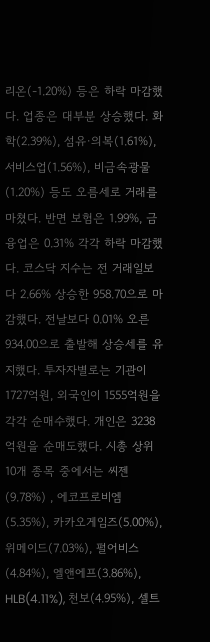리온(-1.20%) 등은 하락 마감했다. 업종은 대부분 상승했다. 화학(2.39%), 섬유·의복(1.61%), 서비스업(1.56%), 비금속광물(1.20%) 등도 오름세로 거래를 마쳤다. 반면 보험은 1.99%, 금융업은 0.31% 각각 하락 마감했다. 코스닥 지수는 전 거래일보다 2.66% 상승한 958.70으로 마감했다. 전날보다 0.01% 오른 934.00으로 출발해 상승세를 유지했다. 투자자별로는 기관이 1727억원, 외국인이 1555억원을 각각 순매수했다. 개인은 3238억원을 순매도했다. 시총 상위 10개 종목 중에서는 씨젠(9.78%) , 에코프로비엠(5.35%), 카카오게임즈(5.00%), 위메이드(7.03%), 펄어비스(4.84%), 엘앤에프(3.86%), HLB(4.11%), 천보(4.95%), 셀트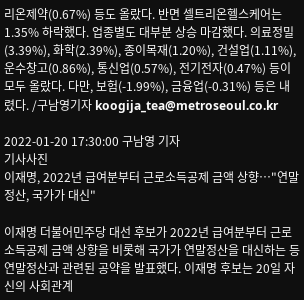리온제약(0.67%) 등도 올랐다. 반면 셀트리온헬스케어는 1.35% 하락했다. 업종별도 대부분 상승 마감했다. 의료정밀(3.39%), 화학(2.39%), 종이목재(1.20%), 건설업(1.11%), 운수창고(0.86%), 통신업(0.57%), 전기전자(0.47%) 등이 모두 올랐다. 다만, 보험(-1.99%), 금융업(-0.31%) 등은 내렸다. /구남영기자 koogija_tea@metroseoul.co.kr

2022-01-20 17:30:00 구남영 기자
기사사진
이재명, 2022년 급여분부터 근로소득공제 금액 상향…"연말정산, 국가가 대신"

이재명 더불어민주당 대선 후보가 2022년 급여분부터 근로소득공제 금액 상향을 비롯해 국가가 연말정산을 대신하는 등 연말정산과 관련된 공약을 발표했다. 이재명 후보는 20일 자신의 사회관계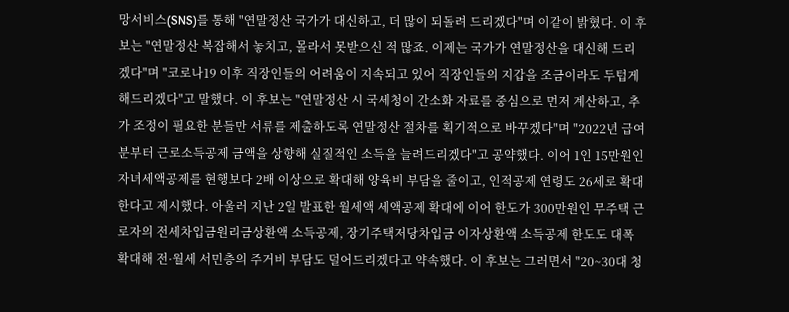망서비스(SNS)를 통해 "연말정산 국가가 대신하고, 더 많이 되돌려 드리겠다"며 이같이 밝혔다. 이 후보는 "연말정산 복잡해서 놓치고, 몰라서 못받으신 적 많죠. 이제는 국가가 연말정산을 대신해 드리겠다"며 "코로나19 이후 직장인들의 어려움이 지속되고 있어 직장인들의 지갑을 조금이라도 두텁게 해드리겠다"고 말했다. 이 후보는 "연말정산 시 국세청이 간소화 자료를 중심으로 먼저 계산하고, 추가 조정이 필요한 분들만 서류를 제출하도록 연말정산 절차를 획기적으로 바꾸겠다"며 "2022년 급여분부터 근로소득공제 금액을 상향해 실질적인 소득을 늘려드리겠다"고 공약했다. 이어 1인 15만원인 자녀세액공제를 현행보다 2배 이상으로 확대해 양육비 부담을 줄이고, 인적공제 연령도 26세로 확대한다고 제시했다. 아울러 지난 2일 발표한 월세액 세액공제 확대에 이어 한도가 300만원인 무주택 근로자의 전세차입금원리금상환액 소득공제, 장기주택저당차입금 이자상환액 소득공제 한도도 대폭 확대해 전·월세 서민층의 주거비 부담도 덜어드리겠다고 약속했다. 이 후보는 그러면서 "20~30대 청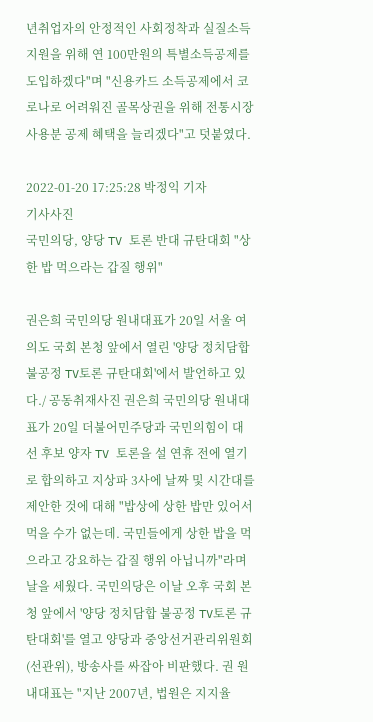년취업자의 안정적인 사회정착과 실질소득 지원을 위해 연 100만원의 특별소득공제를 도입하겠다"며 "신용카드 소득공제에서 코로나로 어려워진 골목상권을 위해 전통시장 사용분 공제 혜택을 늘리겠다"고 덧붙였다.

2022-01-20 17:25:28 박정익 기자
기사사진
국민의당, 양당 TV 토론 반대 규탄대회 "상한 밥 먹으라는 갑질 행위"

권은희 국민의당 원내대표가 20일 서울 여의도 국회 본청 앞에서 열린 '양당 정치담합 불공정 TV토론 규탄대회'에서 발언하고 있다./ 공동취재사진 권은희 국민의당 원내대표가 20일 더불어민주당과 국민의힘이 대선 후보 양자 TV 토론을 설 연휴 전에 열기로 합의하고 지상파 3사에 날짜 및 시간대를 제안한 것에 대해 "밥상에 상한 밥만 있어서 먹을 수가 없는데. 국민들에게 상한 밥을 먹으라고 강요하는 갑질 행위 아닙니까"라며 날을 세웠다. 국민의당은 이날 오후 국회 본청 앞에서 '양당 정치담합 불공정 TV토론 규탄대회'를 열고 양당과 중앙선거관리위원회(선관위), 방송사를 싸잡아 비판했다. 권 원내대표는 "지난 2007년, 법원은 지지율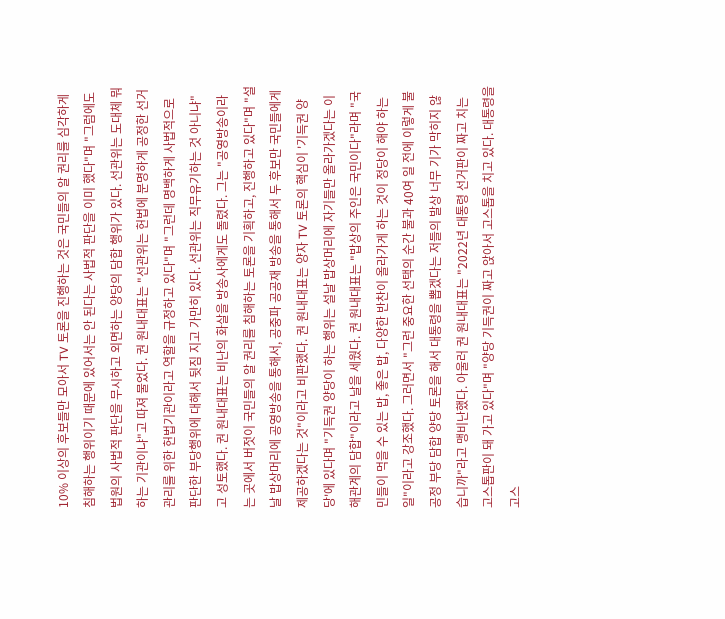10% 이상의 후보들만 모아서 TV 토론을 진행하는 것은 국민들의 알 권리를 심각하게 침해하는 행위이기 때문에 있어서는 안 된다는 사법적 판단을 이미 했다"며 "그럼에도 법원의 사법적 판단을 무시하고 외면하는 양당의 담합 행위가 있다. 선관위는 도대체 뭐 하는 기관이냐"고 따져 물었다. 권 원내대표는 "선관위는 헌법에 분명하게 공정한 선거 관리를 위한 헌법기관이라고 역할을 규정하고 있다"며 "그런데 명백하게 사법적으로 판단한 부당행위에 대해서 뒷짐 지고 가만히 있다. 선관위는 직무유기하는 것 아니냐"고 성토했다. 권 원내대표는 비난의 화살을 방송사에게도 돌렸다. 그는 "공영방송이라는 곳에서 버젓이 국민들의 알 권리를 침해하는 토론을 기획하고, 진행하고 있다"며 "설날 밥상머리에 공영방송을 통해서, 공중파 공공재 방송을 통해서 두 후보만 국민들에게 제공하겠다는 것"이라고 비판했다. 권 원내대표는 양자 TV 토론의 핵심이 '기득권 양당'에 있다며 "기득권 양당이 하는 행위는 설날 밥상머리에 자기들만 올라가겠다는 이해관계의 담합"이라고 날을 세웠다. 권 원내대표는 "밥상의 주인은 국민이다"라며 "국민들이 먹을 수 있는 밥, 좋은 밥, 다양한 반찬이 올라가게 하는 것이 정당이 해야 하는 일"이라고 강조했다. 그러면서 "그런 중요한 선택의 순간 불과 40여 일 전에 이렇게 불공정 부당 담합 양당 토론을 해서 대통령을 뽑겠다는 저들의 발상 너무 기가 막히지 않습니까"라고 맹비난했다. 아울러 권 원내대표는 "2022년 대통령 선거판이 짜고 치는 고스톱판이 돼 가고 있다"며 "양당 기득권이 짜고 앉아서 고스톱을 치고 있다. 대통령을 고스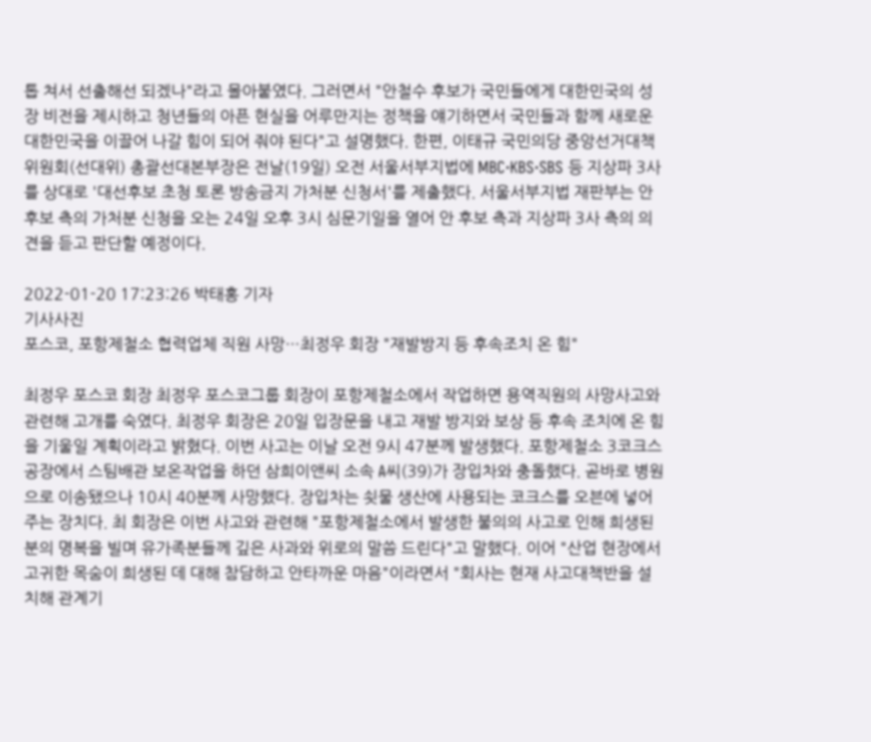톱 쳐서 선출해선 되겠나"라고 몰아붙였다. 그러면서 "안철수 후보가 국민들에게 대한민국의 성장 비전을 제시하고 청년들의 아픈 현실을 어루만지는 정책을 얘기하면서 국민들과 함께 새로운 대한민국을 이끌어 나갈 힘이 되어 줘야 된다"고 설명했다. 한편, 이태규 국민의당 중앙선거대책위원회(선대위) 총괄선대본부장은 전날(19일) 오전 서울서부지법에 MBC·KBS·SBS 등 지상파 3사를 상대로 '대선후보 초청 토론 방송금지 가처분 신청서'를 제출했다. 서울서부지법 재판부는 안 후보 측의 가처분 신청을 오는 24일 오후 3시 심문기일을 열어 안 후보 측과 지상파 3사 측의 의견을 듣고 판단할 예정이다.

2022-01-20 17:23:26 박태홍 기자
기사사진
포스코, 포항제철소 협력업체 직원 사망…최정우 회장 "재발방지 등 후속조치 온 힘"

최정우 포스코 회장 최정우 포스코그룹 회장이 포항제철소에서 작업하면 용역직원의 사망사고와 관련해 고개를 숙였다. 최정우 회장은 20일 입장문을 내고 재발 방지와 보상 등 후속 조치에 온 힘을 기울일 계획이라고 밝혔다. 이번 사고는 이날 오전 9시 47분께 발생했다. 포항제철소 3코크스공장에서 스팀배관 보온작업을 하던 삼희이앤씨 소속 A씨(39)가 장입차와 충돌했다. 곧바로 병원으로 이송됐으나 10시 40분께 사망했다. 장입차는 쇳물 생산에 사용되는 코크스를 오븐에 넣어주는 장치다. 최 회장은 이번 사고와 관련해 "포항제철소에서 발생한 불의의 사고로 인해 희생된 분의 명복을 빌며 유가족분들께 깊은 사과와 위로의 말씀 드린다"고 말했다. 이어 "산업 현장에서 고귀한 목숨이 희생된 데 대해 참담하고 안타까운 마음"이라면서 "회사는 현재 사고대책반을 설치해 관계기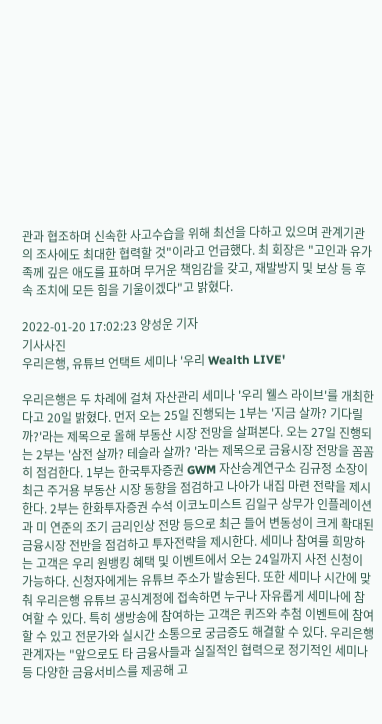관과 협조하며 신속한 사고수습을 위해 최선을 다하고 있으며 관계기관의 조사에도 최대한 협력할 것"이라고 언급했다. 최 회장은 "고인과 유가족께 깊은 애도를 표하며 무거운 책임감을 갖고, 재발방지 및 보상 등 후속 조치에 모든 힘을 기울이겠다"고 밝혔다.

2022-01-20 17:02:23 양성운 기자
기사사진
우리은행, 유튜브 언택트 세미나 '우리 Wealth LIVE'

우리은행은 두 차례에 걸쳐 자산관리 세미나 '우리 웰스 라이브'를 개최한다고 20일 밝혔다. 먼저 오는 25일 진행되는 1부는 '지금 살까? 기다릴까?'라는 제목으로 올해 부동산 시장 전망을 살펴본다. 오는 27일 진행되는 2부는 '삼전 살까? 테슬라 살까? '라는 제목으로 금융시장 전망을 꼼꼼히 점검한다. 1부는 한국투자증권 GWM 자산승계연구소 김규정 소장이 최근 주거용 부동산 시장 동향을 점검하고 나아가 내집 마련 전략을 제시한다. 2부는 한화투자증권 수석 이코노미스트 김일구 상무가 인플레이션과 미 연준의 조기 금리인상 전망 등으로 최근 들어 변동성이 크게 확대된 금융시장 전반을 점검하고 투자전략을 제시한다. 세미나 참여를 희망하는 고객은 우리 원뱅킹 혜택 및 이벤트에서 오는 24일까지 사전 신청이 가능하다. 신청자에게는 유튜브 주소가 발송된다. 또한 세미나 시간에 맞춰 우리은행 유튜브 공식계정에 접속하면 누구나 자유롭게 세미나에 참여할 수 있다. 특히 생방송에 참여하는 고객은 퀴즈와 추첨 이벤트에 참여할 수 있고 전문가와 실시간 소통으로 궁금증도 해결할 수 있다. 우리은행 관계자는 "앞으로도 타 금융사들과 실질적인 협력으로 정기적인 세미나 등 다양한 금융서비스를 제공해 고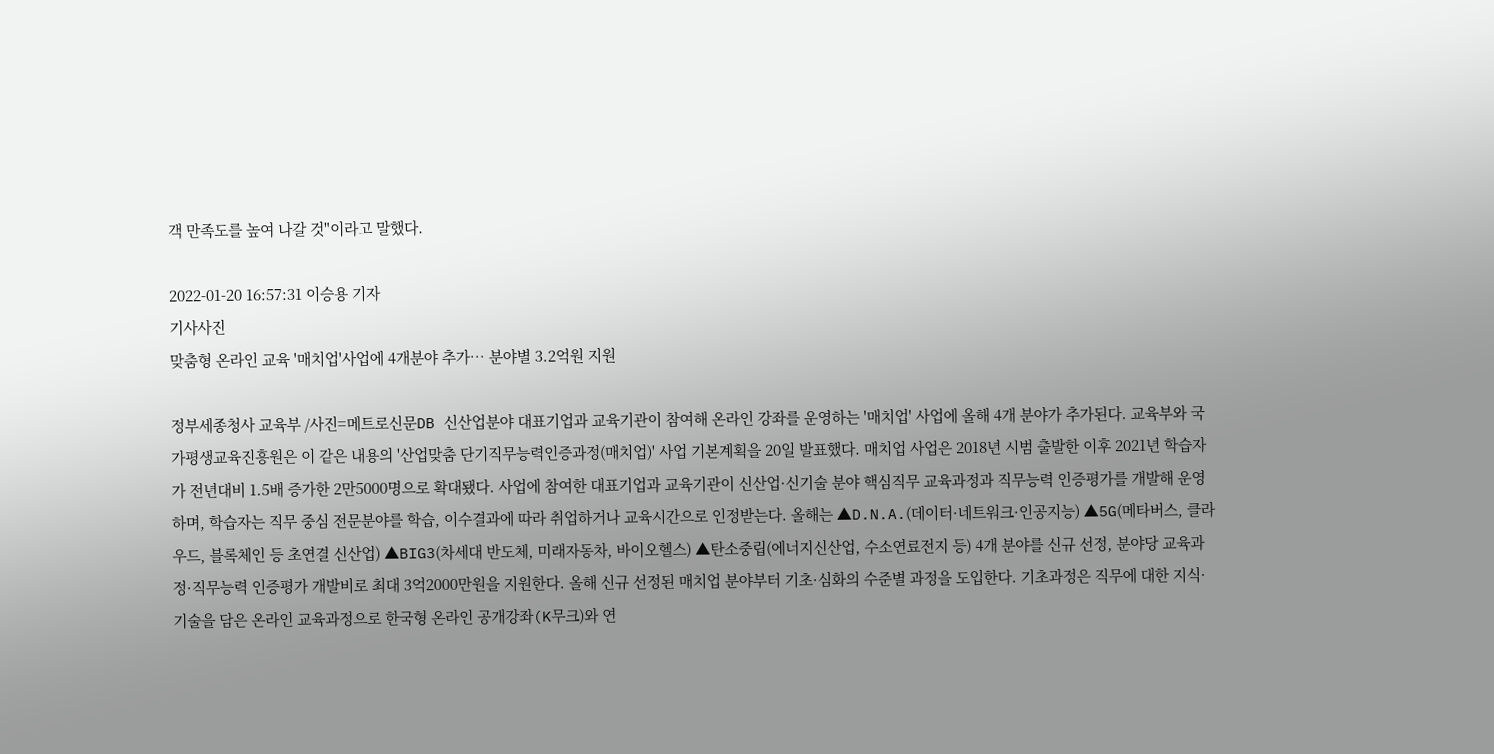객 만족도를 높여 나갈 것"이라고 말했다.

2022-01-20 16:57:31 이승용 기자
기사사진
맞춤형 온라인 교육 '매치업'사업에 4개분야 추가… 분야별 3.2억원 지원

정부세종청사 교육부 /사진=메트로신문DB 신산업분야 대표기업과 교육기관이 참여해 온라인 강좌를 운영하는 '매치업' 사업에 올해 4개 분야가 추가된다. 교육부와 국가평생교육진흥원은 이 같은 내용의 '산업맞춤 단기직무능력인증과정(매치업)' 사업 기본계획을 20일 발표했다. 매치업 사업은 2018년 시범 출발한 이후 2021년 학습자가 전년대비 1.5배 증가한 2만5000명으로 확대됐다. 사업에 참여한 대표기업과 교육기관이 신산업·신기술 분야 핵심직무 교육과정과 직무능력 인증평가를 개발해 운영하며, 학습자는 직무 중심 전문분야를 학습, 이수결과에 따라 취업하거나 교육시간으로 인정받는다. 올해는 ▲D.N.A.(데이터·네트워크·인공지능) ▲5G(메타버스, 클라우드, 블록체인 등 초연결 신산업) ▲BIG3(차세대 반도체, 미래자동차, 바이오헬스) ▲탄소중립(에너지신산업, 수소연료전지 등) 4개 분야를 신규 선정, 분야당 교육과정·직무능력 인증평가 개발비로 최대 3억2000만원을 지원한다. 올해 신규 선정된 매치업 분야부터 기초·심화의 수준별 과정을 도입한다. 기초과정은 직무에 대한 지식·기술을 담은 온라인 교육과정으로 한국형 온라인 공개강좌(K무크)와 연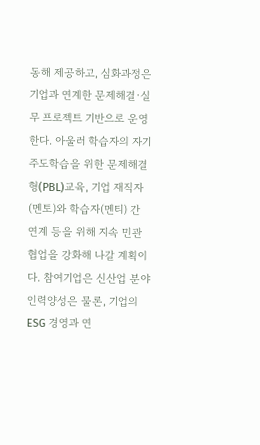동해 제공하고, 심화과정은 기업과 연계한 문제해결·실무 프로젝트 기반으로 운영한다. 아울러 학습자의 자기주도학습을 위한 문제해결형(PBL)교육, 기업 재직자(멘토)와 학습자(멘티) 간 연계 등을 위해 지속 민관 협업을 강화해 나갈 계획이다. 참여기업은 신산업 분야 인력양성은 물론, 기업의 ESG 경영과 연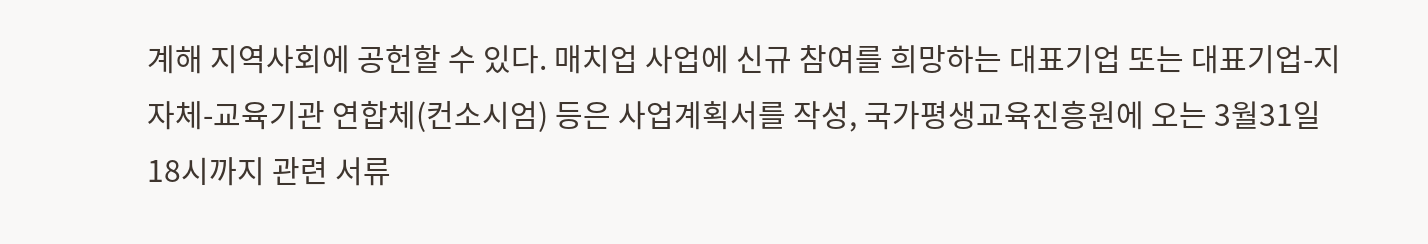계해 지역사회에 공헌할 수 있다. 매치업 사업에 신규 참여를 희망하는 대표기업 또는 대표기업-지자체-교육기관 연합체(컨소시엄) 등은 사업계획서를 작성, 국가평생교육진흥원에 오는 3월31일 18시까지 관련 서류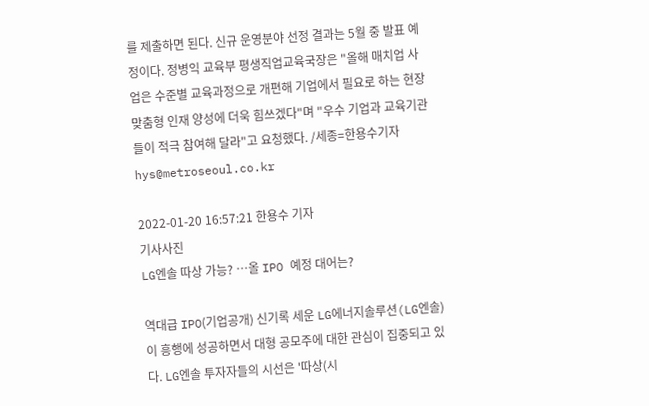를 제출하면 된다. 신규 운영분야 선정 결과는 5월 중 발표 예정이다. 정병익 교육부 평생직업교육국장은 "올해 매치업 사업은 수준별 교육과정으로 개편해 기업에서 필요로 하는 현장 맞춤형 인재 양성에 더욱 힘쓰겠다"며 "우수 기업과 교육기관들이 적극 참여해 달라"고 요청했다. /세종=한용수기자 hys@metroseoul.co.kr

2022-01-20 16:57:21 한용수 기자
기사사진
LG엔솔 따상 가능? …올 IPO 예정 대어는?

역대급 IPO(기업공개) 신기록 세운 LG에너지솔루션(LG엔솔)이 흥행에 성공하면서 대형 공모주에 대한 관심이 집중되고 있다. LG엔솔 투자자들의 시선은 '따상(시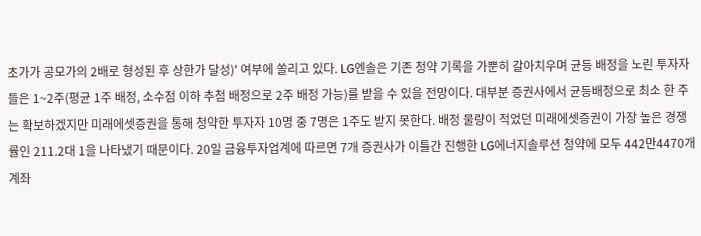초가가 공모가의 2배로 형성된 후 상한가 달성)' 여부에 쏠리고 있다. LG엔솔은 기존 청약 기록을 가뿐히 갈아치우며 균등 배정을 노린 투자자들은 1~2주(평균 1주 배정, 소수점 이하 추첨 배정으로 2주 배정 가능)를 받을 수 있을 전망이다. 대부분 증권사에서 균등배정으로 최소 한 주는 확보하겠지만 미래에셋증권을 통해 청약한 투자자 10명 중 7명은 1주도 받지 못한다. 배정 물량이 적었던 미래에셋증권이 가장 높은 경쟁률인 211.2대 1을 나타냈기 때문이다. 20일 금융투자업계에 따르면 7개 증권사가 이틀간 진행한 LG에너지솔루션 청약에 모두 442만4470개 계좌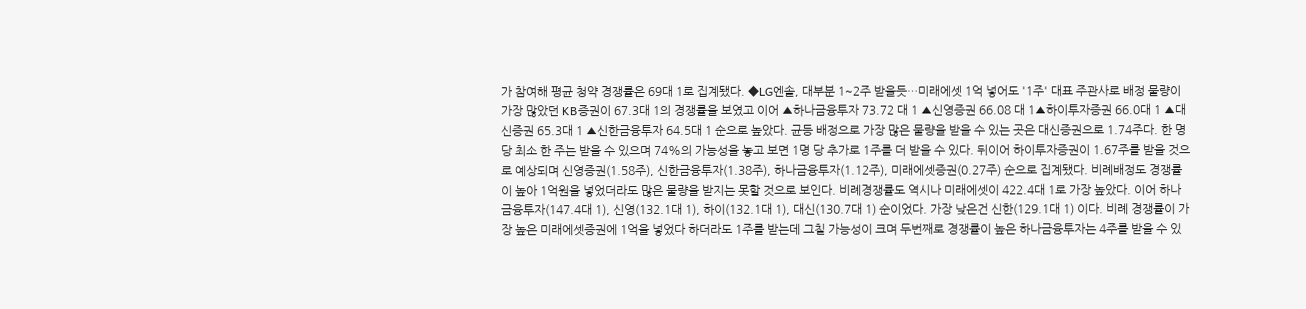가 참여해 평균 청약 경쟁률은 69대 1로 집계됐다. ◆LG엔솔, 대부분 1~2주 받을듯…미래에셋 1억 넣어도 '1주' 대표 주관사로 배정 물량이 가장 많았던 KB증권이 67.3대 1의 경쟁률을 보였고 이어 ▲하나금융투자 73.72 대 1 ▲신영증권 66.08 대 1▲하이투자증권 66.0대 1 ▲대신증권 65.3대 1 ▲신한금융투자 64.5대 1 순으로 높았다. 균등 배정으로 가장 많은 물량을 받을 수 있는 곳은 대신증권으로 1.74주다. 한 명당 최소 한 주는 받을 수 있으며 74%의 가능성을 놓고 보면 1명 당 추가로 1주를 더 받을 수 있다. 뒤이어 하이투자증권이 1.67주를 받을 것으로 예상되며 신영증권(1.58주), 신한금융투자(1.38주), 하나금융투자(1.12주), 미래에셋증권(0.27주) 순으로 집계됐다. 비례배정도 경쟁률이 높아 1억원을 넣었더라도 많은 물량을 받지는 못할 것으로 보인다. 비례경쟁률도 역시나 미래에셋이 422.4대 1로 가장 높았다. 이어 하나금융투자(147.4대 1), 신영(132.1대 1), 하이(132.1대 1), 대신(130.7대 1) 순이었다. 가장 낮은건 신한(129.1대 1) 이다. 비례 경쟁률이 가장 높은 미래에셋증권에 1억을 넣었다 하더라도 1주를 받는데 그칠 가능성이 크며 두번째로 경쟁률이 높은 하나금융투자는 4주를 받을 수 있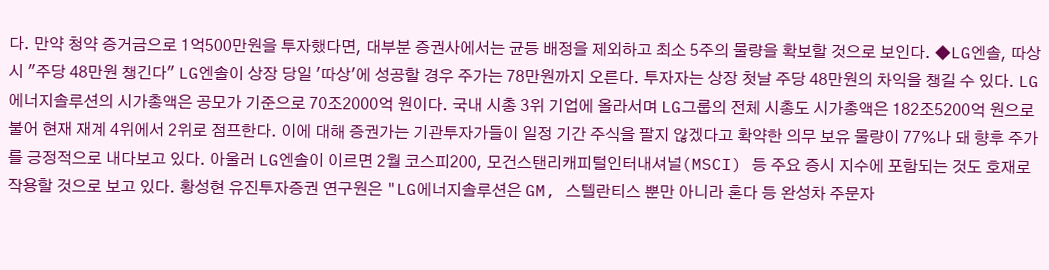다. 만약 청약 증거금으로 1억500만원을 투자했다면, 대부분 증권사에서는 균등 배정을 제외하고 최소 5주의 물량을 확보할 것으로 보인다. ◆LG엔솔, 따상 시 "주당 48만원 챙긴다" LG엔솔이 상장 당일 '따상'에 성공할 경우 주가는 78만원까지 오른다. 투자자는 상장 첫날 주당 48만원의 차익을 챙길 수 있다. LG에너지솔루션의 시가총액은 공모가 기준으로 70조2000억 원이다. 국내 시총 3위 기업에 올라서며 LG그룹의 전체 시총도 시가총액은 182조5200억 원으로 불어 현재 재계 4위에서 2위로 점프한다. 이에 대해 증권가는 기관투자가들이 일정 기간 주식을 팔지 않겠다고 확약한 의무 보유 물량이 77%나 돼 향후 주가를 긍정적으로 내다보고 있다. 아울러 LG엔솔이 이르면 2월 코스피200, 모건스탠리캐피털인터내셔널(MSCI) 등 주요 증시 지수에 포함되는 것도 호재로 작용할 것으로 보고 있다. 황성현 유진투자증권 연구원은 "LG에너지솔루션은 GM, 스텔란티스 뿐만 아니라 혼다 등 완성차 주문자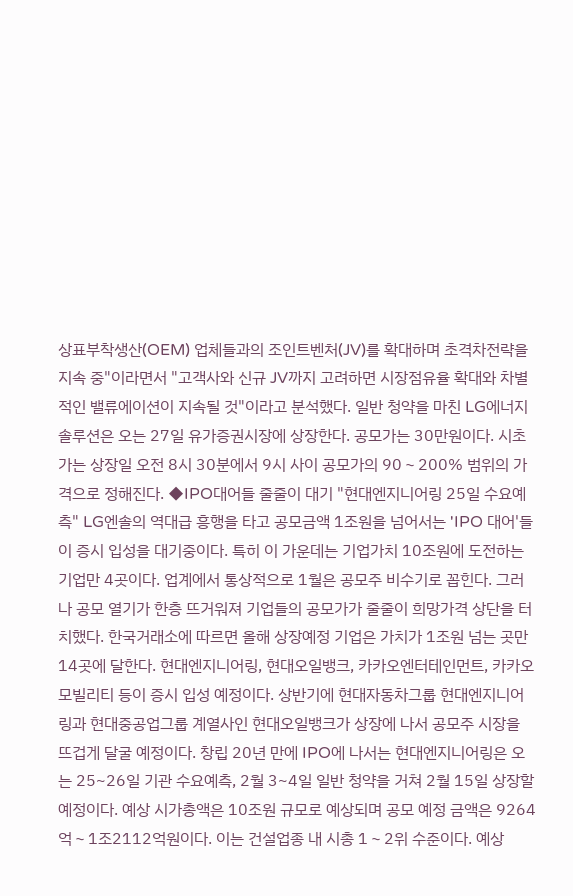상표부착생산(OEM) 업체들과의 조인트벤처(JV)를 확대하며 초격차전략을 지속 중"이라면서 "고객사와 신규 JV까지 고려하면 시장점유율 확대와 차별적인 밸류에이션이 지속될 것"이라고 분석했다. 일반 청약을 마친 LG에너지솔루션은 오는 27일 유가증권시장에 상장한다. 공모가는 30만원이다. 시초가는 상장일 오전 8시 30분에서 9시 사이 공모가의 90∼200% 범위의 가격으로 정해진다. ◆IPO대어들 줄줄이 대기 "현대엔지니어링 25일 수요예측" LG엔솔의 역대급 흥행을 타고 공모금액 1조원을 넘어서는 'IPO 대어'들이 증시 입성을 대기중이다. 특히 이 가운데는 기업가치 10조원에 도전하는 기업만 4곳이다. 업계에서 통상적으로 1월은 공모주 비수기로 꼽힌다. 그러나 공모 열기가 한층 뜨거워져 기업들의 공모가가 줄줄이 희망가격 상단을 터치했다. 한국거래소에 따르면 올해 상장예정 기업은 가치가 1조원 넘는 곳만 14곳에 달한다. 현대엔지니어링, 현대오일뱅크, 카카오엔터테인먼트, 카카오모빌리티 등이 증시 입성 예정이다. 상반기에 현대자동차그룹 현대엔지니어링과 현대중공업그룹 계열사인 현대오일뱅크가 상장에 나서 공모주 시장을 뜨겁게 달굴 예정이다. 창립 20년 만에 IPO에 나서는 현대엔지니어링은 오는 25~26일 기관 수요예측, 2월 3~4일 일반 청약을 거쳐 2월 15일 상장할 예정이다. 예상 시가총액은 10조원 규모로 예상되며 공모 예정 금액은 9264억∼1조2112억원이다. 이는 건설업종 내 시총 1∼2위 수준이다. 예상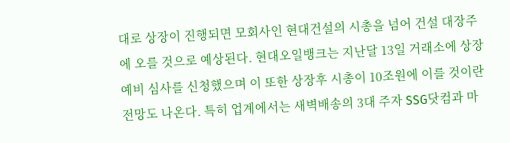대로 상장이 진행되면 모회사인 현대건설의 시총을 넘어 건설 대장주에 오를 것으로 예상된다. 현대오일뱅크는 지난달 13일 거래소에 상장 예비 심사를 신청했으며 이 또한 상장후 시총이 10조원에 이를 것이란 전망도 나온다. 특히 업계에서는 새벽배송의 3대 주자 SSG닷컴과 마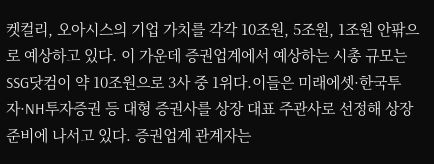켓컬리, 오아시스의 기업 가치를 각각 10조원, 5조원, 1조원 안팎으로 예상하고 있다. 이 가운데 증권업계에서 예상하는 시총 규모는 SSG닷컴이 약 10조원으로 3사 중 1위다.이들은 미래에셋·한국투자·NH투자증권 등 대형 증권사를 상장 대표 주관사로 선정해 상장 준비에 나서고 있다. 증권업계 관계자는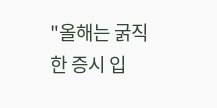"올해는 굵직한 증시 입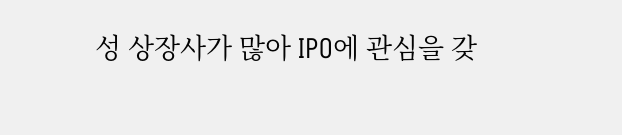성 상장사가 많아 IPO에 관심을 갖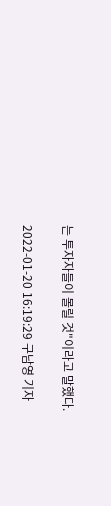는 투자자들이 몰릴 것"이라고 말했다.

2022-01-20 16:19:29 구남영 기자